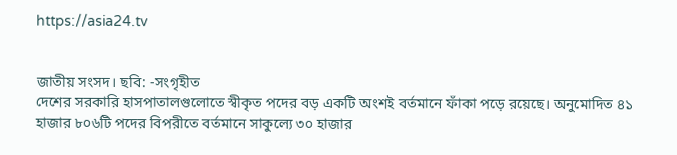https://asia24.tv


জাতীয় সংসদ। ছবি: -সংগৃহীত
দেশের সরকারি হাসপাতালগুলোতে স্বীকৃত পদের বড় একটি অংশই বর্তমানে ফাঁকা পড়ে রয়েছে। অনুমোদিত ৪১ হাজার ৮০৬টি পদের বিপরীতে বর্তমানে সাকুল্যে ৩০ হাজার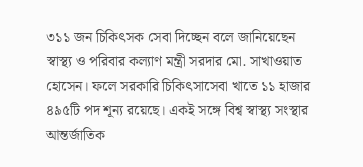৩১১ জন চিকিৎসক সেবা দিচ্ছেন বলে জানিয়েছেন স্বাস্থ্য ও পরিবার কল্যাণ মন্ত্রী সরদার মো. সাখাওয়াত হোসেন। ফলে সরকারি চিকিৎসাসেবা খাতে ১১ হাজার ৪৯৫টি পদ শূন্য রয়েছে। একই সঙ্গে বিশ্ব স্বাস্থ্য সংস্থার আন্তর্জাতিক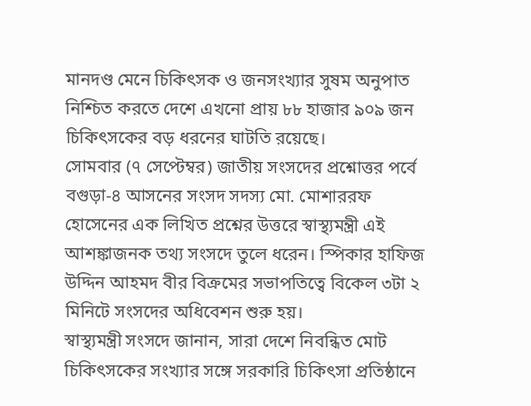মানদণ্ড মেনে চিকিৎসক ও জনসংখ্যার সুষম অনুপাত নিশ্চিত করতে দেশে এখনো প্রায় ৮৮ হাজার ৯০৯ জন চিকিৎসকের বড় ধরনের ঘাটতি রয়েছে।
সোমবার (৭ সেপ্টেম্বর) জাতীয় সংসদের প্রশ্নোত্তর পর্বে বগুড়া-৪ আসনের সংসদ সদস্য মো. মোশাররফ হোসেনের এক লিখিত প্রশ্নের উত্তরে স্বাস্থ্যমন্ত্রী এই আশঙ্কাজনক তথ্য সংসদে তুলে ধরেন। স্পিকার হাফিজ উদ্দিন আহমদ বীর বিক্রমের সভাপতিত্বে বিকেল ৩টা ২ মিনিটে সংসদের অধিবেশন শুরু হয়।
স্বাস্থ্যমন্ত্রী সংসদে জানান, সারা দেশে নিবন্ধিত মোট চিকিৎসকের সংখ্যার সঙ্গে সরকারি চিকিৎসা প্রতিষ্ঠানে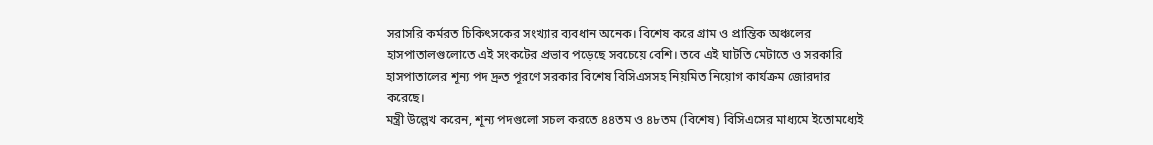সরাসরি কর্মরত চিকিৎসকের সংখ্যার ব্যবধান অনেক। বিশেষ করে গ্রাম ও প্রান্তিক অঞ্চলের হাসপাতালগুলোতে এই সংকটের প্রভাব পড়েছে সবচেয়ে বেশি। তবে এই ঘাটতি মেটাতে ও সরকারি হাসপাতালের শূন্য পদ দ্রুত পূরণে সরকার বিশেষ বিসিএসসহ নিয়মিত নিয়োগ কার্যক্রম জোরদার করেছে।
মন্ত্রী উল্লেখ করেন, শূন্য পদগুলো সচল করতে ৪৪তম ও ৪৮তম (বিশেষ) বিসিএসের মাধ্যমে ইতোমধ্যেই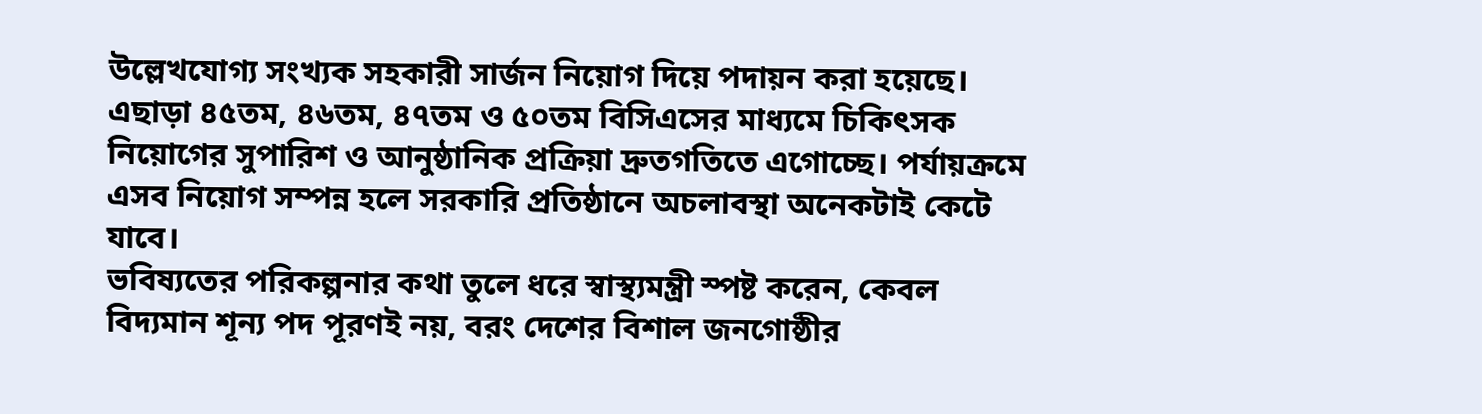উল্লেখযোগ্য সংখ্যক সহকারী সার্জন নিয়োগ দিয়ে পদায়ন করা হয়েছে। এছাড়া ৪৫তম, ৪৬তম, ৪৭তম ও ৫০তম বিসিএসের মাধ্যমে চিকিৎসক নিয়োগের সুপারিশ ও আনুষ্ঠানিক প্রক্রিয়া দ্রুতগতিতে এগোচ্ছে। পর্যায়ক্রমে এসব নিয়োগ সম্পন্ন হলে সরকারি প্রতিষ্ঠানে অচলাবস্থা অনেকটাই কেটে যাবে।
ভবিষ্যতের পরিকল্পনার কথা তুলে ধরে স্বাস্থ্যমন্ত্রী স্পষ্ট করেন, কেবল বিদ্যমান শূন্য পদ পূরণই নয়, বরং দেশের বিশাল জনগোষ্ঠীর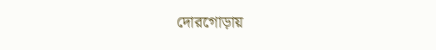দোরগোড়ায়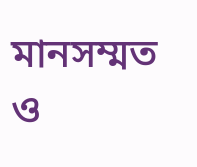মানসম্মত ও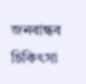জনবান্ধব চিকিৎসা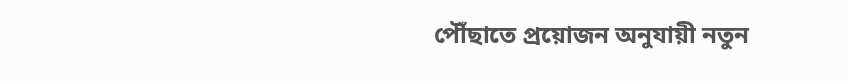পৌঁছাতে প্রয়োজন অনুযায়ী নতুন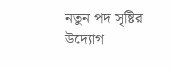নতুন পদ সৃষ্টির উদ্যোগ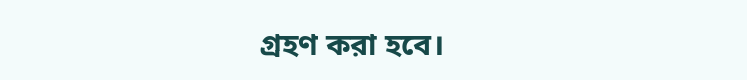গ্রহণ করা হবে।